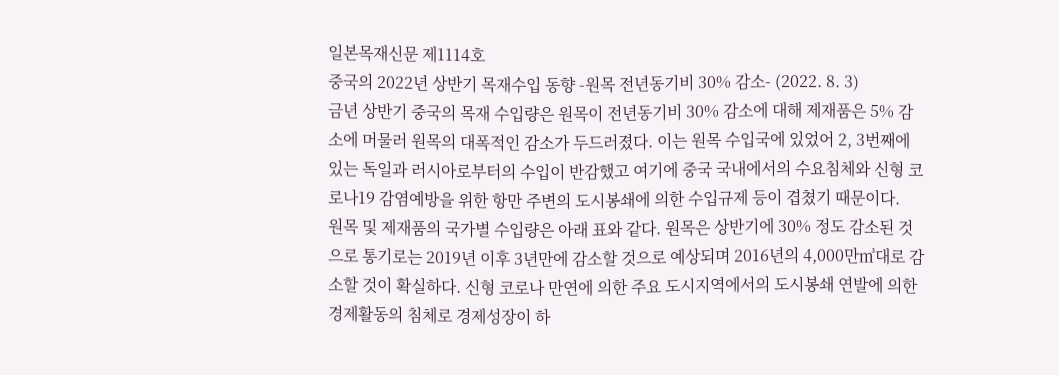일본목재신문 제1114호
중국의 2022년 상반기 목재수입 동향 -원목 전년동기비 30% 감소- (2022. 8. 3)
금년 상반기 중국의 목재 수입량은 원목이 전년동기비 30% 감소에 대해 제재품은 5% 감소에 머물러 원목의 대폭적인 감소가 두드러졌다. 이는 원목 수입국에 있었어 2, 3번째에 있는 독일과 러시아로부터의 수입이 반감했고 여기에 중국 국내에서의 수요침체와 신형 코로나19 감염예방을 위한 항만 주변의 도시봉쇄에 의한 수입규제 등이 겹쳤기 때문이다.
원목 및 제재품의 국가별 수입량은 아래 표와 같다. 원목은 상반기에 30% 정도 감소된 것으로 통기로는 2019년 이후 3년만에 감소할 것으로 예상되며 2016년의 4,000만㎥대로 감소할 것이 확실하다. 신형 코로나 만연에 의한 주요 도시지역에서의 도시봉쇄 연발에 의한 경제활동의 침체로 경제성장이 하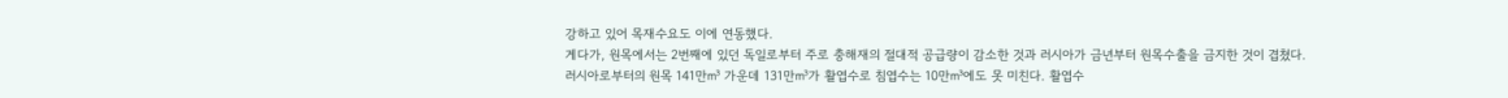강하고 있어 목재수요도 이에 연동했다.
게다가, 원목에서는 2번째에 있던 독일로부터 주로 충해재의 절대적 공급량이 감소한 것과 러시아가 금년부터 원목수출을 금지한 것이 겹쳤다. 러시아로부터의 원목 141만㎥ 가운데 131만㎥가 활엽수로 침엽수는 10만㎥에도 못 미친다. 활엽수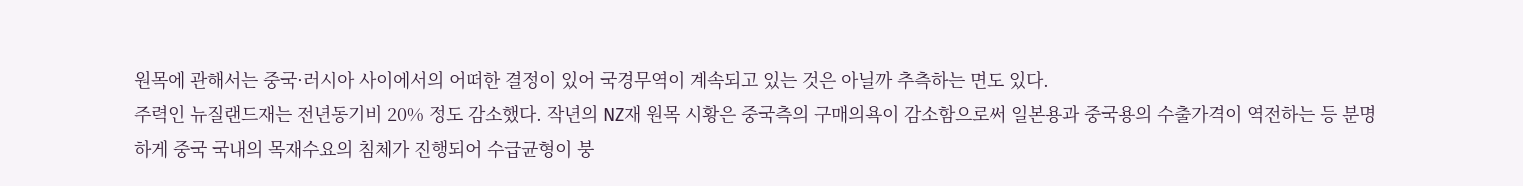원목에 관해서는 중국·러시아 사이에서의 어떠한 결정이 있어 국경무역이 계속되고 있는 것은 아닐까 추측하는 면도 있다.
주력인 뉴질랜드재는 전년동기비 20% 정도 감소했다. 작년의 NZ재 원목 시황은 중국측의 구매의욕이 감소함으로써 일본용과 중국용의 수출가격이 역전하는 등 분명하게 중국 국내의 목재수요의 침체가 진행되어 수급균형이 붕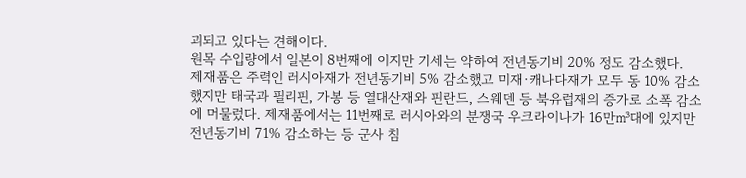괴되고 있다는 견해이다.
원목 수입량에서 일본이 8번째에 이지만 기세는 약하여 전년동기비 20% 정도 감소했다.
제재품은 주력인 러시아재가 전년동기비 5% 감소했고 미재·캐나다재가 모두 동 10% 감소했지만 태국과 필리핀, 가봉 등 열대산재와 핀란드, 스웨덴 등 북유럽재의 증가로 소폭 감소에 머물렀다. 제재품에서는 11번째로 러시아와의 분쟁국 우크라이나가 16만㎥대에 있지만 전년동기비 71% 감소하는 등 군사 침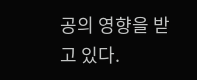공의 영향을 받고 있다.